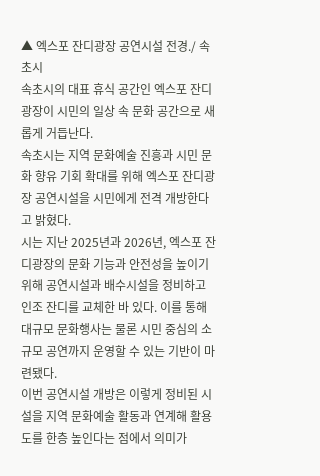▲ 엑스포 잔디광장 공연시설 전경./ 속초시
속초시의 대표 휴식 공간인 엑스포 잔디광장이 시민의 일상 속 문화 공간으로 새롭게 거듭난다.
속초시는 지역 문화예술 진흥과 시민 문화 향유 기회 확대를 위해 엑스포 잔디광장 공연시설을 시민에게 전격 개방한다고 밝혔다.
시는 지난 2025년과 2026년, 엑스포 잔디광장의 문화 기능과 안전성을 높이기 위해 공연시설과 배수시설을 정비하고 인조 잔디를 교체한 바 있다. 이를 통해 대규모 문화행사는 물론 시민 중심의 소규모 공연까지 운영할 수 있는 기반이 마련됐다.
이번 공연시설 개방은 이렇게 정비된 시설을 지역 문화예술 활동과 연계해 활용도를 한층 높인다는 점에서 의미가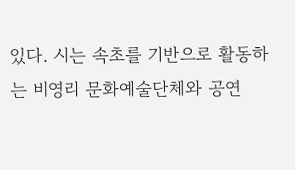있다. 시는 속초를 기반으로 활동하는 비영리 문화예술단체와 공연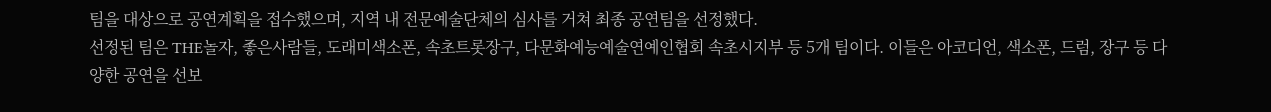팀을 대상으로 공연계획을 접수했으며, 지역 내 전문예술단체의 심사를 거쳐 최종 공연팀을 선정했다.
선정된 팀은 THE놀자, 좋은사람들, 도래미색소폰, 속초트롯장구, 다문화예능예술연예인협회 속초시지부 등 5개 팀이다. 이들은 아코디언, 색소폰, 드럼, 장구 등 다양한 공연을 선보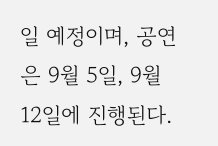일 예정이며, 공연은 9월 5일, 9월 12일에 진행된다.